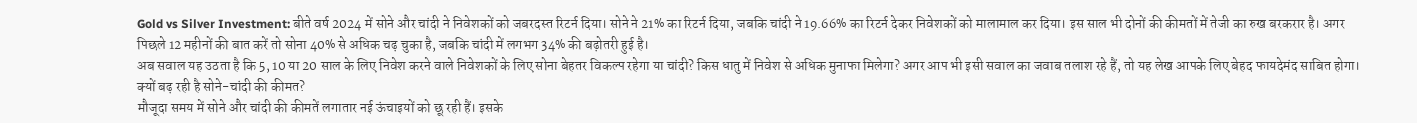Gold vs Silver Investment: बीते वर्ष 2024 में सोने और चांदी ने निवेशकों को जबरदस्त रिटर्न दिया। सोने ने 21% का रिटर्न दिया, जबकि चांदी ने 19.66% का रिटर्न देकर निवेशकों को मालामाल कर दिया। इस साल भी दोनों की कीमतों में तेजी का रुख बरकरार है। अगर पिछले 12 महीनों की बात करें तो सोना 40% से अधिक चढ़ चुका है, जबकि चांदी में लगभग 34% की बढ़ोतरी हुई है।
अब सवाल यह उठता है कि 5, 10 या 20 साल के लिए निवेश करने वाले निवेशकों के लिए सोना बेहतर विकल्प रहेगा या चांदी? किस धातु में निवेश से अधिक मुनाफा मिलेगा? अगर आप भी इसी सवाल का जवाब तलाश रहे हैं, तो यह लेख आपके लिए बेहद फायदेमंद साबित होगा।
क्यों बढ़ रही है सोने-चांदी की कीमत?
मौजूदा समय में सोने और चांदी की कीमतें लगातार नई ऊंचाइयों को छू रही हैं। इसके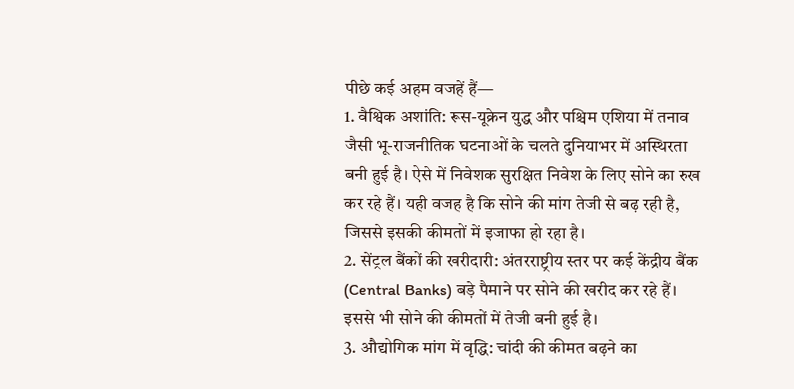पीछे कई अहम वजहें हैं—
1. वैश्विक अशांति: रूस-यूक्रेन युद्ध और पश्चिम एशिया में तनाव जैसी भू-राजनीतिक घटनाओं के चलते दुनियाभर में अस्थिरता बनी हुई है। ऐसे में निवेशक सुरक्षित निवेश के लिए सोने का रुख कर रहे हैं। यही वजह है कि सोने की मांग तेजी से बढ़ रही है, जिससे इसकी कीमतों में इजाफा हो रहा है।
2. सेंट्रल बैंकों की खरीदारी: अंतरराष्ट्रीय स्तर पर कई केंद्रीय बैंक (Central Banks) बड़े पैमाने पर सोने की खरीद कर रहे हैं। इससे भी सोने की कीमतों में तेजी बनी हुई है।
3. औद्योगिक मांग में वृद्धि: चांदी की कीमत बढ़ने का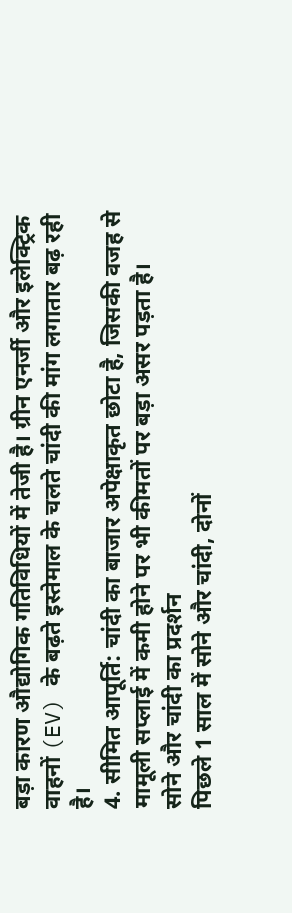बड़ा कारण औद्योगिक गतिविधियों में तेजी है। ग्रीन एनर्जी और इलेक्ट्रिक वाहनों (EV) के बढ़ते इस्तेमाल के चलते चांदी की मांग लगातार बढ़ रही है।
4. सीमित आपूर्ति: चांदी का बाजार अपेक्षाकृत छोटा है, जिसकी वजह से मामूली सप्लाई में कमी होने पर भी कीमतों पर बड़ा असर पड़ता है।
सोने और चांदी का प्रदर्शन
पिछले 1 साल में सोने और चांदी, दोनों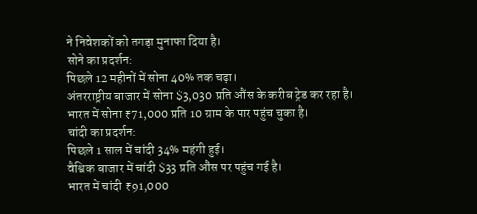ने निवेशकों को तगड़ा मुनाफा दिया है।
सोने का प्रदर्शन:
पिछले 12 महीनों में सोना 40% तक चढ़ा।
अंतरराष्ट्रीय बाजार में सोना $3,030 प्रति औंस के करीब ट्रेड कर रहा है।
भारत में सोना ₹71,000 प्रति 10 ग्राम के पार पहुंच चुका है।
चांदी का प्रदर्शन:
पिछले 1 साल में चांदी 34% महंगी हुई।
वैश्विक बाजार में चांदी $33 प्रति औंस पर पहुंच गई है।
भारत में चांदी ₹91,000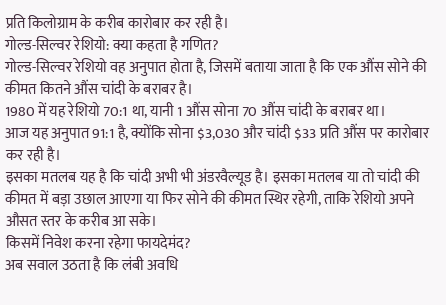प्रति किलोग्राम के करीब कारोबार कर रही है।
गोल्ड-सिल्वर रेशियो: क्या कहता है गणित?
गोल्ड-सिल्वर रेशियो वह अनुपात होता है, जिसमें बताया जाता है कि एक औंस सोने की कीमत कितने औंस चांदी के बराबर है।
1980 में यह रेशियो 70:1 था, यानी 1 औंस सोना 70 औंस चांदी के बराबर था।
आज यह अनुपात 91:1 है, क्योंकि सोना $3,030 और चांदी $33 प्रति औंस पर कारोबार कर रही है।
इसका मतलब यह है कि चांदी अभी भी अंडरवैल्यूड है। इसका मतलब या तो चांदी की कीमत में बड़ा उछाल आएगा या फिर सोने की कीमत स्थिर रहेगी, ताकि रेशियो अपने औसत स्तर के करीब आ सके।
किसमें निवेश करना रहेगा फायदेमंद?
अब सवाल उठता है कि लंबी अवधि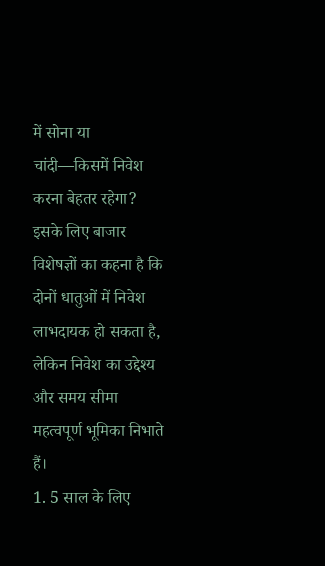में सोना या चांदी—किसमें निवेश करना बेहतर रहेगा? इसके लिए बाजार विशेषज्ञों का कहना है कि दोनों धातुओं में निवेश लाभदायक हो सकता है, लेकिन निवेश का उद्देश्य और समय सीमा महत्वपूर्ण भूमिका निभाते हैं।
1. 5 साल के लिए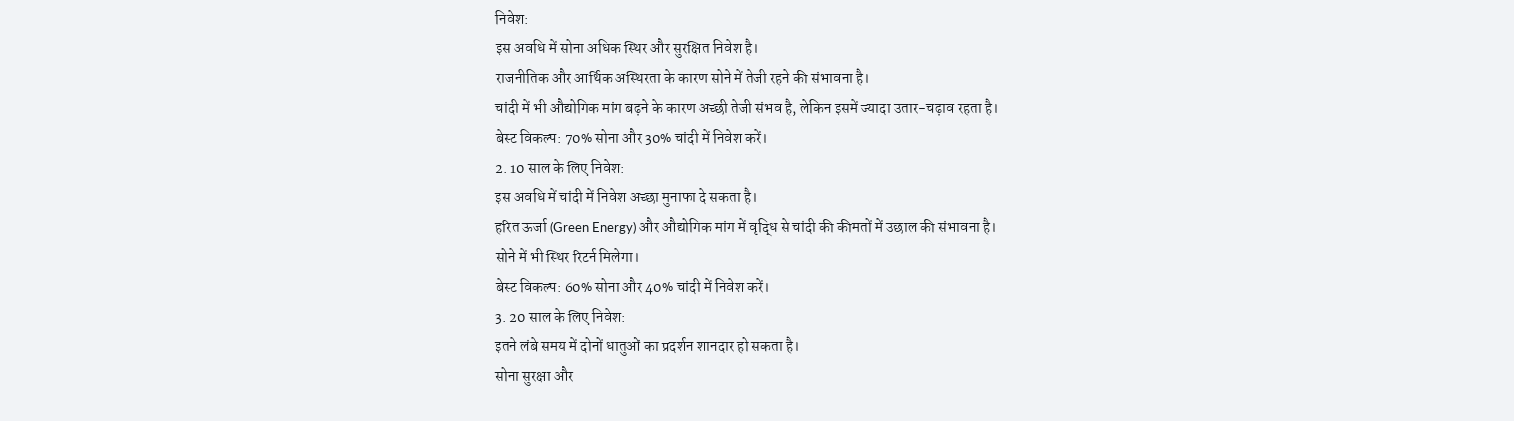निवेश:
इस अवधि में सोना अधिक स्थिर और सुरक्षित निवेश है।
राजनीतिक और आर्थिक अस्थिरता के कारण सोने में तेजी रहने की संभावना है।
चांदी में भी औद्योगिक मांग बढ़ने के कारण अच्छी तेजी संभव है, लेकिन इसमें ज्यादा उतार-चढ़ाव रहता है।
बेस्ट विकल्प: 70% सोना और 30% चांदी में निवेश करें।
2. 10 साल के लिए निवेश:
इस अवधि में चांदी में निवेश अच्छा मुनाफा दे सकता है।
हरित ऊर्जा (Green Energy) और औद्योगिक मांग में वृद्धि से चांदी की कीमतों में उछाल की संभावना है।
सोने में भी स्थिर रिटर्न मिलेगा।
बेस्ट विकल्प: 60% सोना और 40% चांदी में निवेश करें।
3. 20 साल के लिए निवेश:
इतने लंबे समय में दोनों धातुओं का प्रदर्शन शानदार हो सकता है।
सोना सुरक्षा और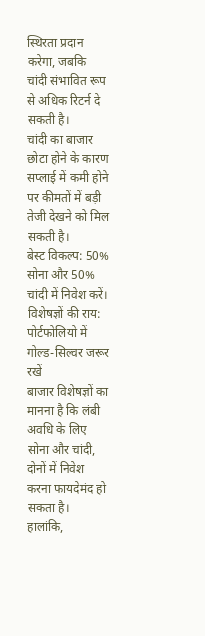स्थिरता प्रदान करेगा, जबकि चांदी संभावित रूप से अधिक रिटर्न दे सकती है।
चांदी का बाजार छोटा होने के कारण सप्लाई में कमी होने पर कीमतों में बड़ी तेजी देखने को मिल सकती है।
बेस्ट विकल्प: 50% सोना और 50% चांदी में निवेश करें।
विशेषज्ञों की राय: पोर्टफोलियो में गोल्ड-सिल्वर जरूर रखें
बाजार विशेषज्ञों का मानना है कि लंबी अवधि के लिए सोना और चांदी, दोनों में निवेश करना फायदेमंद हो सकता है। हालांकि,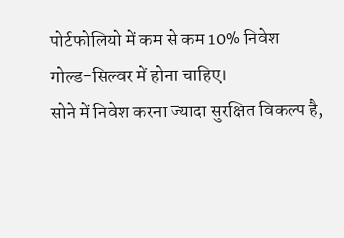पोर्टफोलियो में कम से कम 10% निवेश गोल्ड-सिल्वर में होना चाहिए।
सोने में निवेश करना ज्यादा सुरक्षित विकल्प है,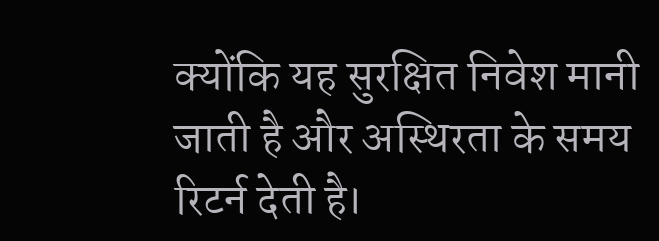क्योंकि यह सुरक्षित निवेश मानी जाती है और अस्थिरता के समय रिटर्न देती है।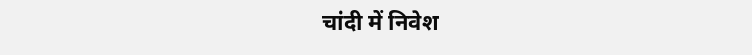चांदी में निवेश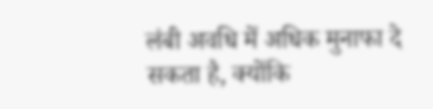लंबी अवधि में अधिक मुनाफा दे सकता है, क्योंकि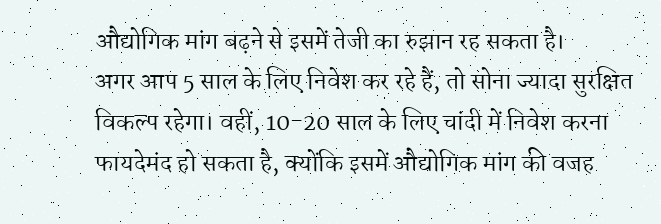औद्योगिक मांग बढ़ने से इसमें तेजी का रुझान रह सकता है।
अगर आप 5 साल के लिए निवेश कर रहे हैं, तो सोना ज्यादा सुरक्षित विकल्प रहेगा। वहीं, 10-20 साल के लिए चांदी में निवेश करना फायदेमंद हो सकता है, क्योंकि इसमें औद्योगिक मांग की वजह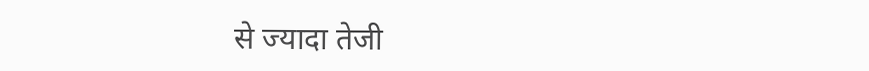से ज्यादा तेजी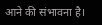आने की संभावना है।